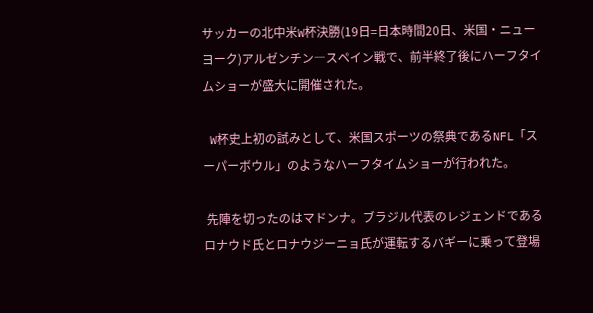サッカーの北中米W杯決勝(19日=日本時間20日、米国・ニューヨーク)アルゼンチン―スペイン戦で、前半終了後にハーフタイムショーが盛大に開催された。

 W杯史上初の試みとして、米国スポーツの祭典であるNFL「スーパーボウル」のようなハーフタイムショーが行われた。

 先陣を切ったのはマドンナ。ブラジル代表のレジェンドであるロナウド氏とロナウジーニョ氏が運転するバギーに乗って登場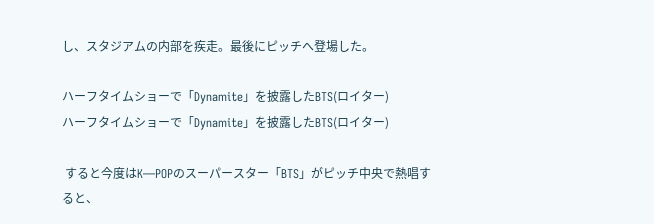し、スタジアムの内部を疾走。最後にピッチへ登場した。

ハーフタイムショーで「Dynamite」を披露したBTS(ロイター)
ハーフタイムショーで「Dynamite」を披露したBTS(ロイター)

 すると今度はK―POPのスーパースター「BTS」がピッチ中央で熱唱すると、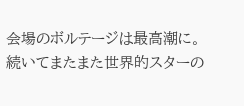会場のボルテージは最高潮に。続いてまたまた世界的スターの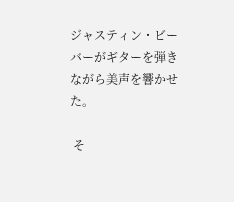ジャスティン・ビーバーがギターを弾きながら美声を響かせた。

 そ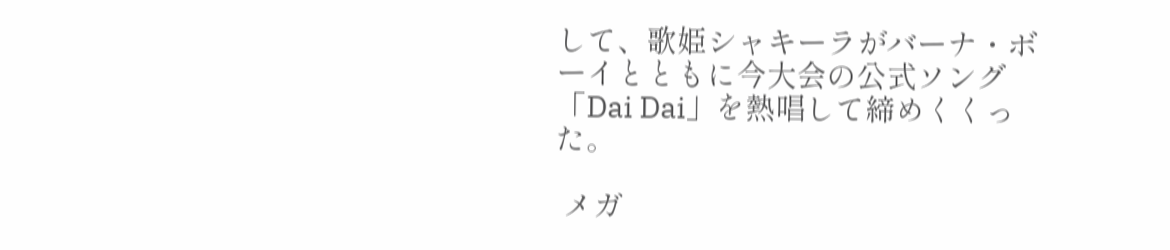して、歌姫シャキーラがバーナ・ボーイとともに今大会の公式ソング「Dai Dai」を熱唱して締めくくった。

 メガ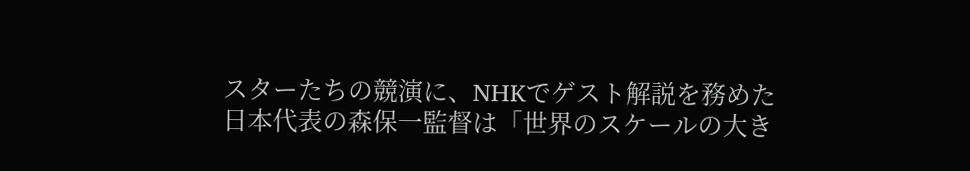スターたちの競演に、NHKでゲスト解説を務めた日本代表の森保一監督は「世界のスケールの大き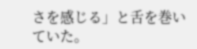さを感じる」と舌を巻いていた。